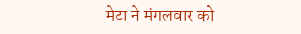मेटा ने मंगलवार को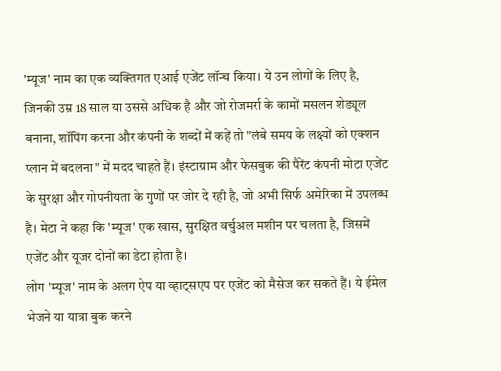'म्यूज' नाम का एक व्यक्तिगत एआई एजेंट लॉन्च किया। ये उन लोगों के लिए है, जिनकी उम्र 18 साल या उससे अधिक है और जो रोजमर्रा के कामों मसलन शेड्यूल बनाना, शॉपिंग करना और कंपनी के शब्दों में कहें तो "लंबे समय के लक्ष्यों को एक्शन प्लान में बदलना" में मदद चाहते हैं। इंस्टाग्राम और फेसबुक की पैरेंट कंपनी मोटा एजेंट के सुरक्षा और गोपनीयता के गुणों पर जोर दे रही है, जो अभी सिर्फ अमेरिका में उपलब्ध है। मेटा ने कहा कि 'म्यूज' एक खास, सुरक्षित वर्चुअल मशीन पर चलता है, जिसमें एजेंट और यूजर दोनों का डेटा होता है।
लोग 'म्यूज' नाम के अलग ऐप या व्हाट्सएप पर एजेंट को मैसेज कर सकते हैं। ये ईमेल भेजने या यात्रा बुक करने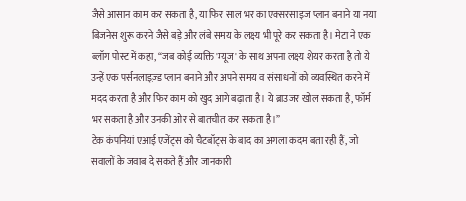जैसे आसान काम कर सकता है, या फिर साल भर का एक्सरसाइज प्लान बनाने या नया बिजनेस शुरू करने जैसे बड़े और लंबे समय के लक्ष्य भी पूरे कर सकता है। मेटा ने एक ब्लॉग पोस्ट में कहा, “जब कोई व्यक्ति 'म्यूज' के साथ अपना लक्ष्य शेयर करता है तो ये उन्हें एक पर्सनलाइज़्ड प्लान बनाने और अपने समय व संसाधनों को व्यवस्थित करने में मदद करता है और फिर काम को खुद आगे बढ़ाता है। ये ब्राउजर खोल सकता है, फॉर्म भर सकता है और उनकी ओर से बातचीत कर सकता है।”
टेक कंपनियां एआई एजेंट्स को चैटबॉट्स के बाद का अगला कदम बता रही हैं, जो सवालों के जवाब दे सकते हैं और जानकारी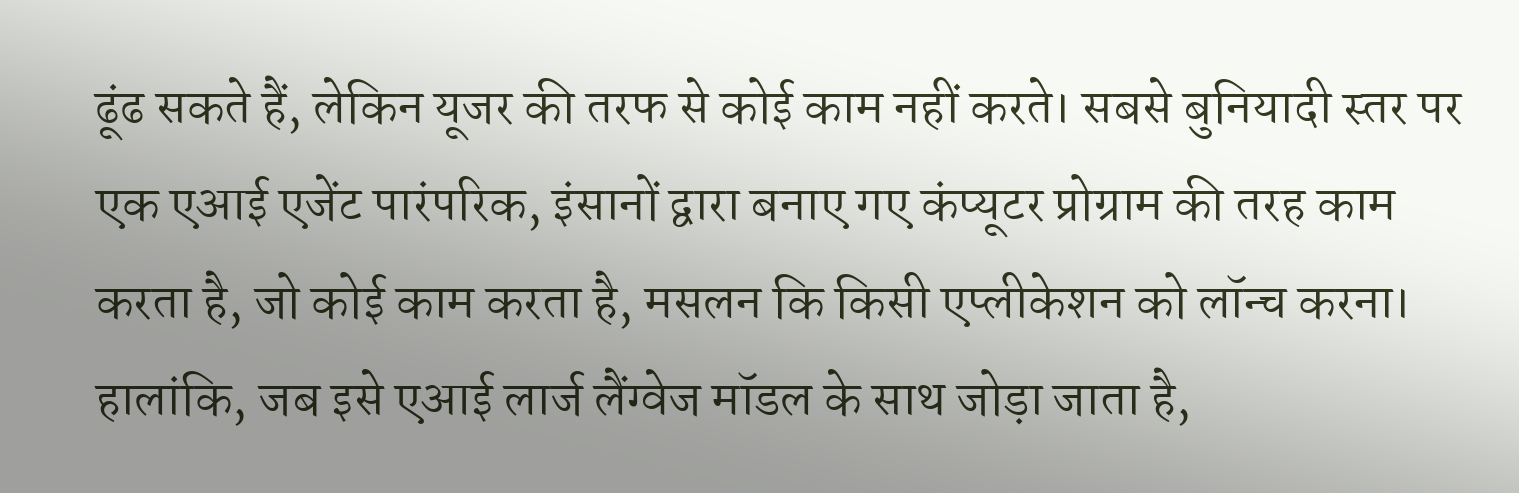ढूंढ सकते हैं, लेकिन यूजर की तरफ से कोई काम नहीं करते। सबसे बुनियादी स्तर पर एक एआई एजेंट पारंपरिक, इंसानों द्वारा बनाए गए कंप्यूटर प्रोग्राम की तरह काम करता है, जो कोई काम करता है, मसलन कि किसी एप्लीकेशन को लॉन्च करना।
हालांकि, जब इसे एआई लार्ज लैंग्वेज मॉडल के साथ जोड़ा जाता है,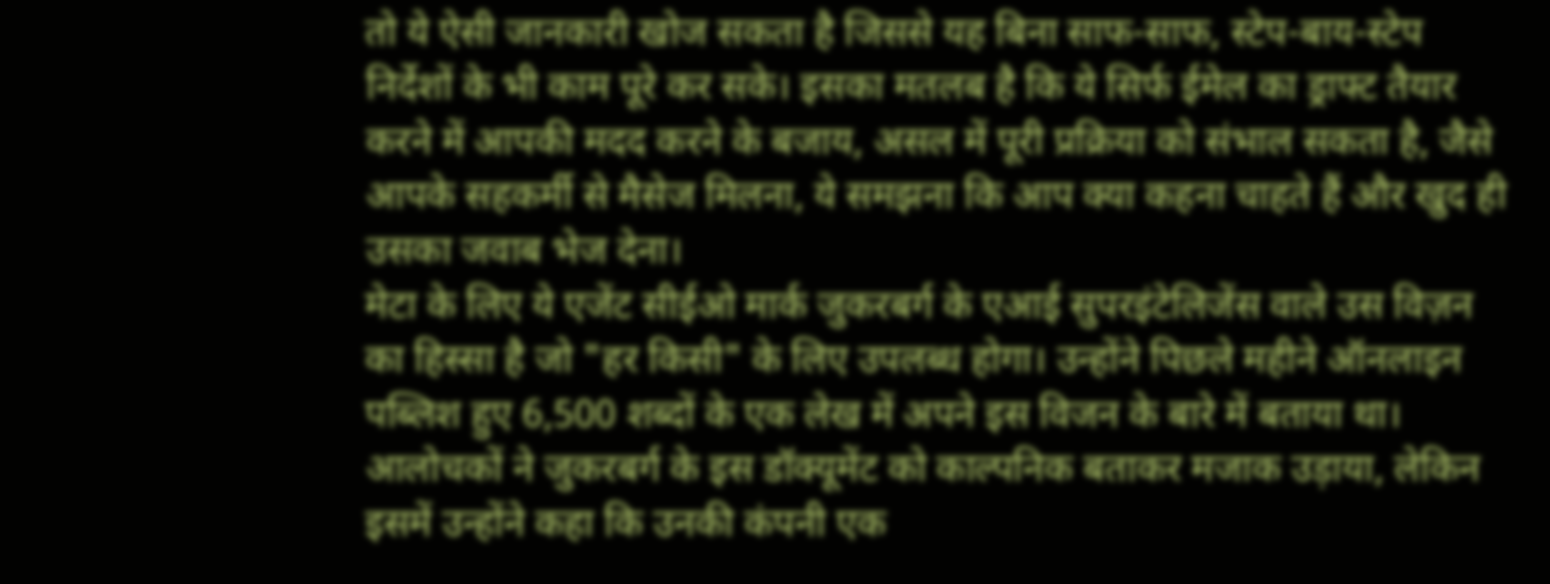तो ये ऐसी जानकारी खोज सकता है जिससे यह बिना साफ-साफ, स्टेप-बाय-स्टेप निर्देशों के भी काम पूरे कर सके। इसका मतलब है कि ये सिर्फ ईमेल का ड्राफ्ट तैयार करने में आपकी मदद करने के बजाय, असल में पूरी प्रक्रिया को संभाल सकता है, जैसे आपके सहकर्मी से मैसेज मिलना, ये समझना कि आप क्या कहना चाहते हैं और खुद ही उसका जवाब भेज देना।
मेटा के लिए ये एजेंट सीईओ मार्क जुकरबर्ग के एआई सुपरइंटेलिजेंस वाले उस विज़न का हिस्सा है जो "हर किसी" के लिए उपलब्ध होगा। उन्होंने पिछले महीने ऑनलाइन पब्लिश हुए 6,500 शब्दों के एक लेख में अपने इस विजन के बारे में बताया था। आलोचकों ने जुकरबर्ग के इस डॉक्यूमेंट को काल्पनिक बताकर मजाक उड़ाया, लेकिन इसमें उन्होंने कहा कि उनकी कंपनी एक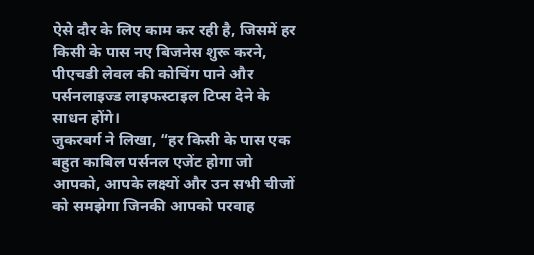ऐसे दौर के लिए काम कर रही है, जिसमें हर किसी के पास नए बिजनेस शुरू करने, पीएचडी लेवल की कोचिंग पाने और पर्सनलाइज्ड लाइफस्टाइल टिप्स देने के साधन होंगे।
जुकरबर्ग ने लिखा, “हर किसी के पास एक बहुत काबिल पर्सनल एजेंट होगा जो आपको, आपके लक्ष्यों और उन सभी चीजों को समझेगा जिनकी आपको परवाह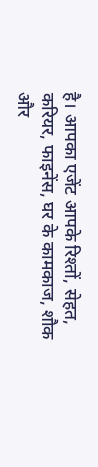है। आपका एजेंट आपके रिश्तों, सेहत, करियर, फाइनेंस, घर के कामकाज, शौक और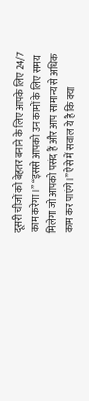दूसरी चीजों को बेहतर बनाने के लिए आपके लिए 24/7 काम करेगा।” “इससे आपको उन कामों के लिए समय मिलेगा जो आपको पसंद हैं और आप सामान्य से अधिक काम कर पाएंगे।” ऐसे में सवाल ये है कि क्या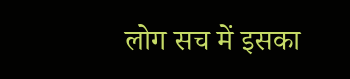लोग सच में इसका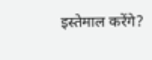इस्तेमाल करेंगे?